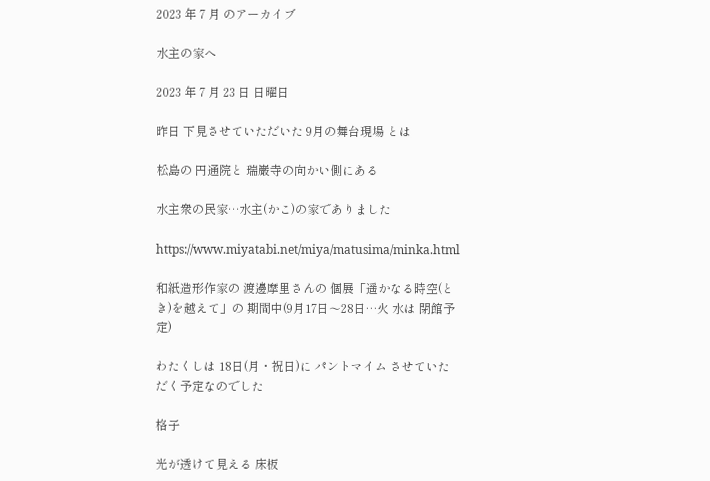2023 年 7 月 のアーカイブ

水主の家へ

2023 年 7 月 23 日 日曜日

昨日 下見させていただいた 9月の舞台現場 とは

松島の 円通院と 瑞巌寺の向かい側にある

水主衆の民家…水主(かこ)の家でありました

https://www.miyatabi.net/miya/matusima/minka.html

和紙造形作家の 渡邊摩里さんの 個展「遥かなる時空(とき)を越えて」の 期間中(9月17日〜28日…火 水は 閉館予定)

わたくしは 18日(月・祝日)に パントマイム させていただく予定なのでした

格子

光が透けて見える 床板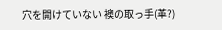穴を開けていない 襖の取っ手(革?)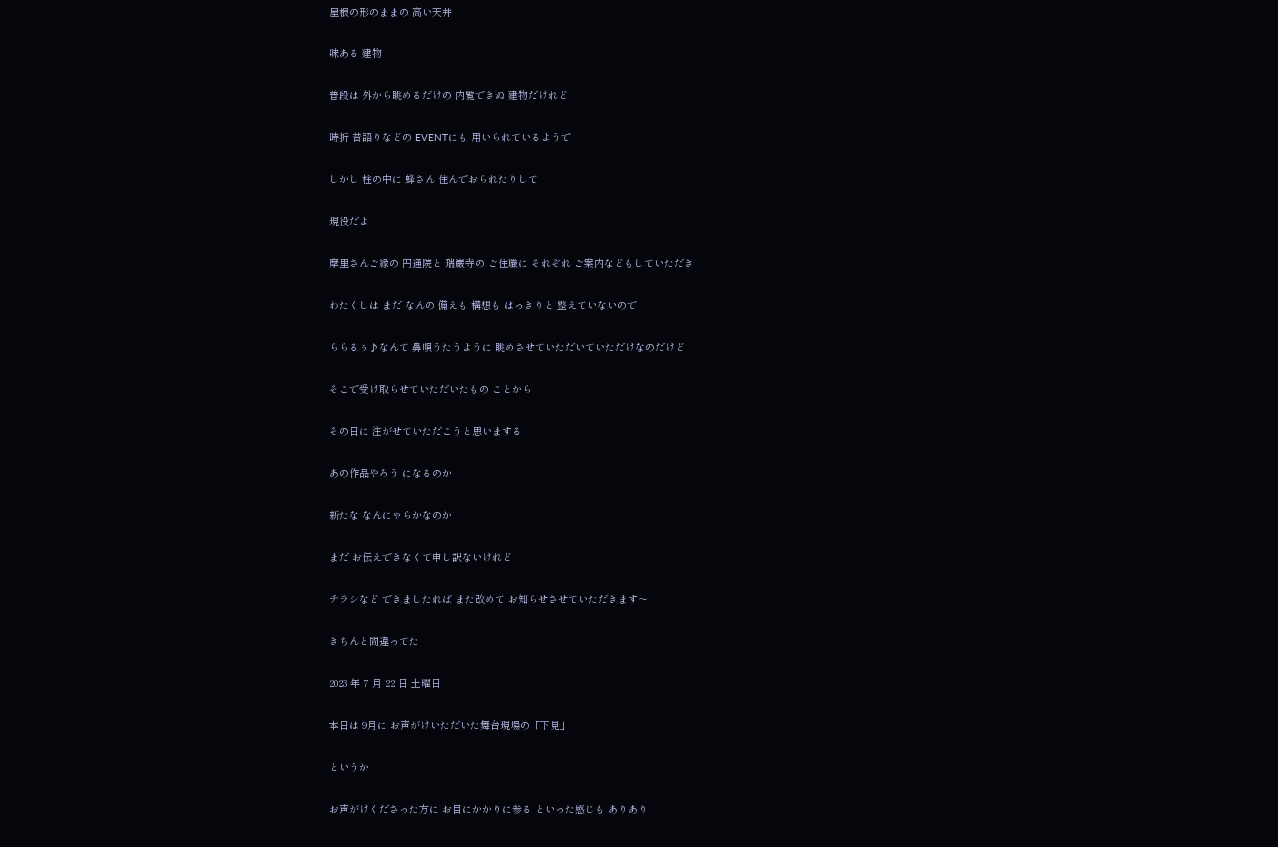屋根の形のままの 高い天井

味ある 建物

普段は 外から眺めるだけの 内覧できぬ 建物だけれど

時折 昔語りなどの EVENTにも 用いられているようで

しかし 柱の中に 蜂さん 住んでおられたりして

現役だよ

摩里さんご縁の 円通院と 瑞巌寺の ご住職に それぞれ ご案内などもしていただき

わたくしは まだ なんの 備えも 構想も はっきりと 整えていないので

ららるぅ♪なんて 鼻唄うたうように 眺めさせていただいていただけなのだけど

そこで受け取らせていただいたもの ことから

その日に 注がせていただこうと思いまする

あの作品やろう になるのか

新たな なんにゃらかなのか

まだ お伝えできなくて申し訳ないけれど

チラシなど できましたれば また改めて お知らせさせていただきます〜

きちんと間違ってた

2023 年 7 月 22 日 土曜日

本日は 9月に お声がけいただいた舞台現場の「下見」

というか

お声がけくださった方に お目にかかりに参る といった感じも ありあり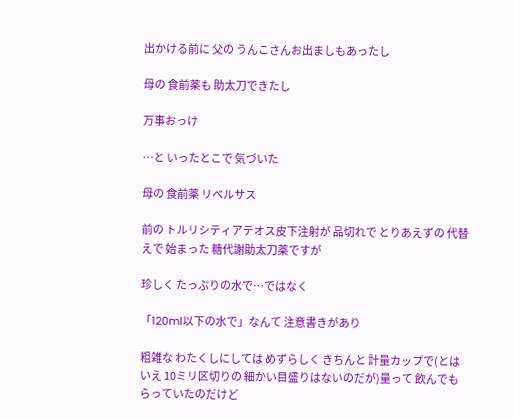出かける前に 父の うんこさんお出ましもあったし

母の 食前薬も 助太刀できたし

万事おっけ

…と いったとこで 気づいた

母の 食前薬 リベルサス

前の トルリシティアテオス皮下注射が 品切れで とりあえずの 代替えで 始まった 糖代謝助太刀薬ですが

珍しく たっぷりの水で…ではなく

「120ml以下の水で」なんて 注意書きがあり

粗雑な わたくしにしては めずらしく きちんと 計量カップで(とはいえ 10ミリ区切りの 細かい目盛りはないのだが)量って 飲んでもらっていたのだけど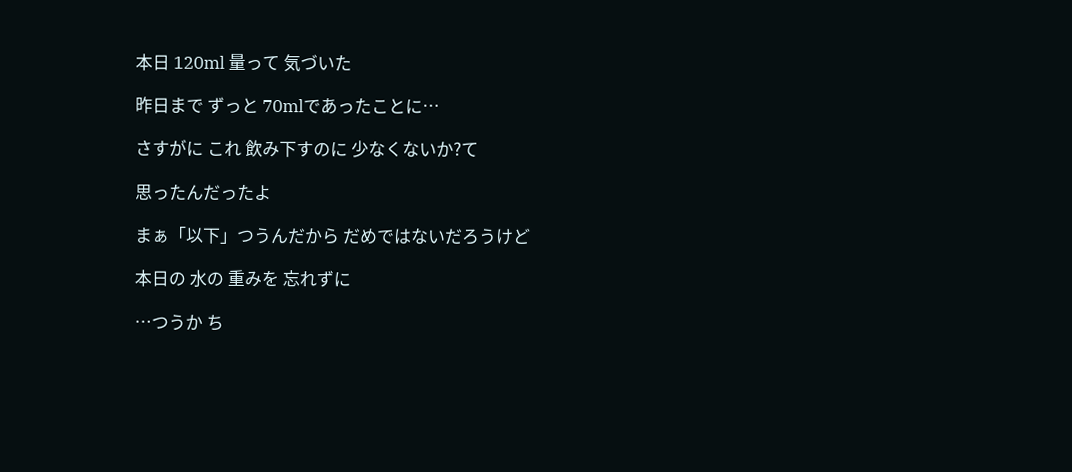本日 120ml 量って 気づいた

昨日まで ずっと 70mlであったことに…

さすがに これ 飲み下すのに 少なくないか?て

思ったんだったよ

まぁ「以下」つうんだから だめではないだろうけど

本日の 水の 重みを 忘れずに

…つうか ち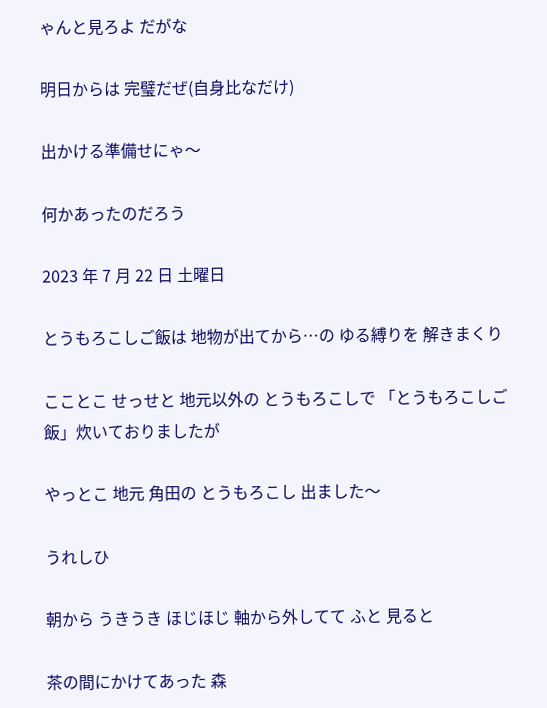ゃんと見ろよ だがな

明日からは 完璧だぜ(自身比なだけ)

出かける準備せにゃ〜

何かあったのだろう

2023 年 7 月 22 日 土曜日

とうもろこしご飯は 地物が出てから…の ゆる縛りを 解きまくり

こことこ せっせと 地元以外の とうもろこしで 「とうもろこしご飯」炊いておりましたが

やっとこ 地元 角田の とうもろこし 出ました〜

うれしひ

朝から うきうき ほじほじ 軸から外してて ふと 見ると

茶の間にかけてあった 森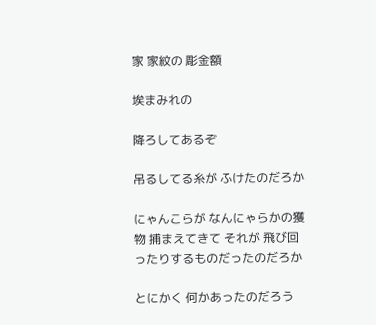家 家紋の 彫金額

埃まみれの

降ろしてあるぞ

吊るしてる糸が ふけたのだろか

にゃんこらが なんにゃらかの獲物 捕まえてきて それが 飛び回ったりするものだったのだろか

とにかく 何かあったのだろう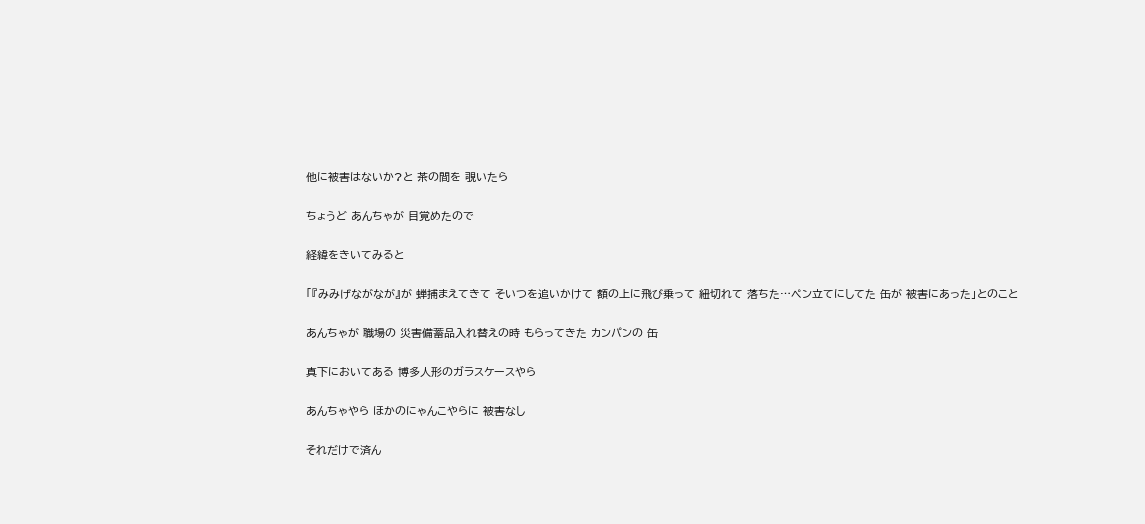他に被害はないか?と 茶の間を 覗いたら

ちょうど あんちゃが 目覚めたので

経緯をきいてみると

「『みみげながなが』が 蝉捕まえてきて そいつを追いかけて 額の上に飛び乗って 紐切れて 落ちた…ペン立てにしてた 缶が 被害にあった」とのこと

あんちゃが 職場の 災害備蓄品入れ替えの時 もらってきた カンパンの 缶

真下においてある 博多人形のガラスケースやら

あんちゃやら ほかのにゃんこやらに 被害なし

それだけで済ん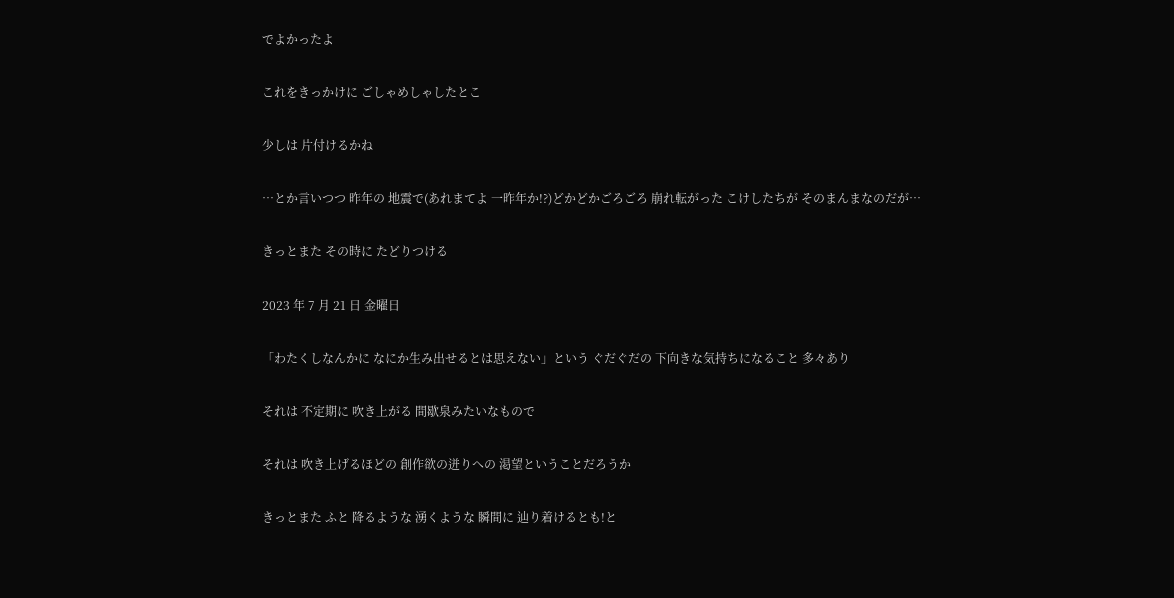でよかったよ

これをきっかけに ごしゃめしゃしたとこ

少しは 片付けるかね

…とか言いつつ 昨年の 地震で(あれまてよ 一昨年か!?)どかどかごろごろ 崩れ転がった こけしたちが そのまんまなのだが…

きっとまた その時に たどりつける

2023 年 7 月 21 日 金曜日

「わたくしなんかに なにか生み出せるとは思えない」という ぐだぐだの 下向きな気持ちになること 多々あり

それは 不定期に 吹き上がる 間歇泉みたいなもので

それは 吹き上げるほどの 創作欲の迸りへの 渇望ということだろうか

きっとまた ふと 降るような 湧くような 瞬間に 辿り着けるとも!と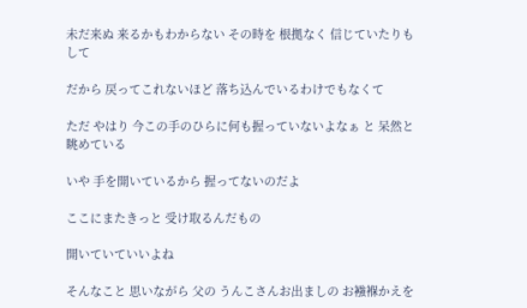未だ来ぬ 来るかもわからない その時を 根拠なく 信じていたりもして

だから 戻ってこれないほど 落ち込んでいるわけでもなくて

ただ やはり 今この手のひらに何も握っていないよなぁ と 呆然と 眺めている

いや 手を開いているから 握ってないのだよ

ここにまたきっと 受け取るんだもの

開いていていいよね

そんなこと 思いながら 父の うんこさんお出ましの お襁褓かえを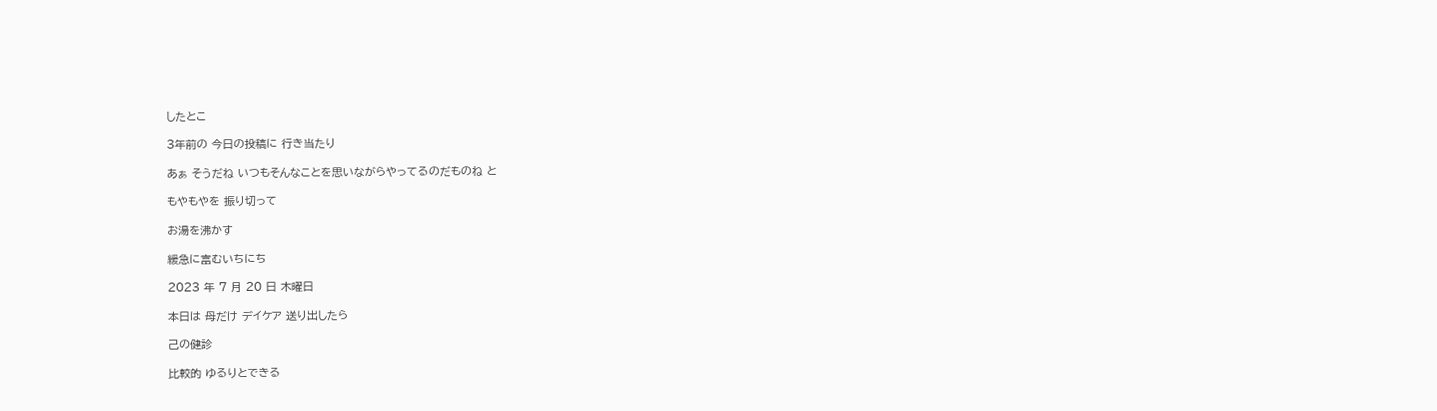したとこ

3年前の 今日の投稿に 行き当たり

あぁ そうだね いつもそんなことを思いながらやってるのだものね と

もやもやを 振り切って

お湯を沸かす

緩急に富むいちにち

2023 年 7 月 20 日 木曜日

本日は 母だけ デイケア 送り出したら

己の健診

比較的 ゆるりとできる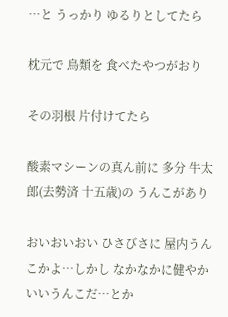…と うっかり ゆるりとしてたら

枕元で 鳥類を 食べたやつがおり

その羽根 片付けてたら

酸素マシーンの真ん前に 多分 牛太郎(去勢済 十五歳)の うんこがあり

おいおいおい ひさびさに 屋内うんこかよ…しかし なかなかに健やかいいうんこだ…とか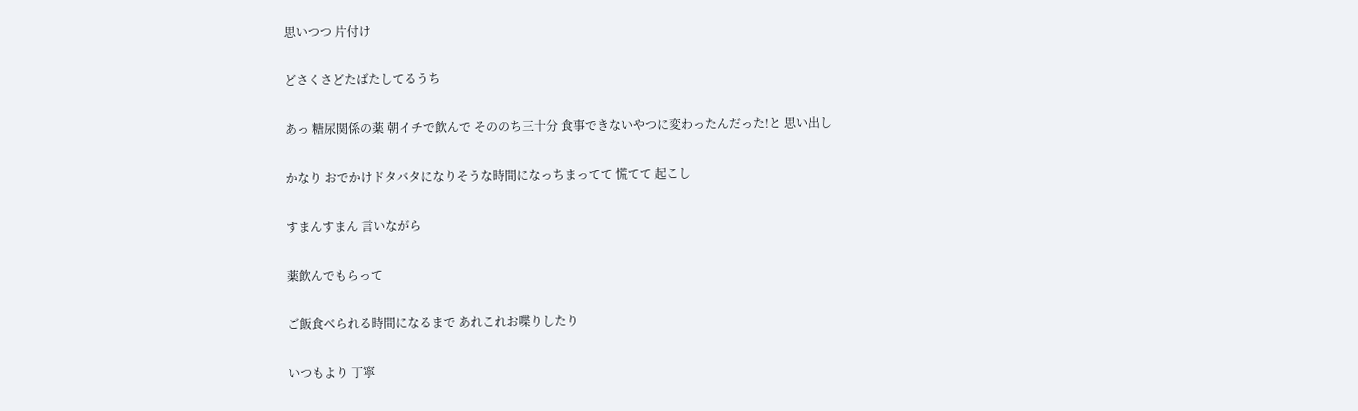思いつつ 片付け

どさくさどたばたしてるうち

あっ 糖尿関係の薬 朝イチで飲んで そののち三十分 食事できないやつに変わったんだった!と 思い出し

かなり おでかけドタバタになりそうな時間になっちまってて 慌てて 起こし

すまんすまん 言いながら

薬飲んでもらって

ご飯食べられる時間になるまで あれこれお喋りしたり

いつもより 丁寧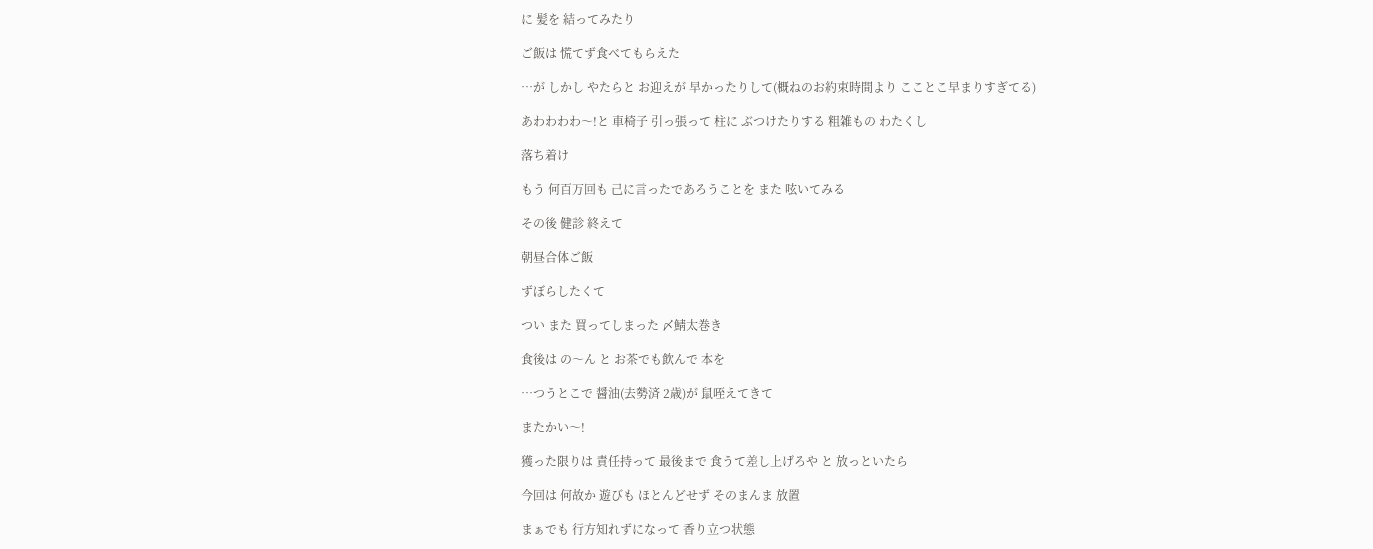に 髪を 結ってみたり

ご飯は 慌てず食べてもらえた

…が しかし やたらと お迎えが 早かったりして(概ねのお約束時間より こことこ早まりすぎてる)

あわわわわ〜!と 車椅子 引っ張って 柱に ぶつけたりする 粗雑もの わたくし

落ち着け

もう 何百万回も 己に言ったであろうことを また 呟いてみる

その後 健診 終えて

朝昼合体ご飯

ずぼらしたくて

つい また 買ってしまった 〆鯖太巻き

食後は の〜ん と お茶でも飲んで 本を

…つうとこで 醤油(去勢済 2歳)が 鼠咥えてきて

またかい〜!

獲った限りは 責任持って 最後まで 食うて差し上げろや と 放っといたら

今回は 何故か 遊びも ほとんどせず そのまんま 放置

まぁでも 行方知れずになって 香り立つ状態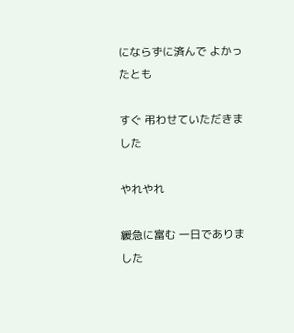にならずに済んで よかったとも

すぐ 弔わせていただきました

やれやれ

緩急に富む 一日でありました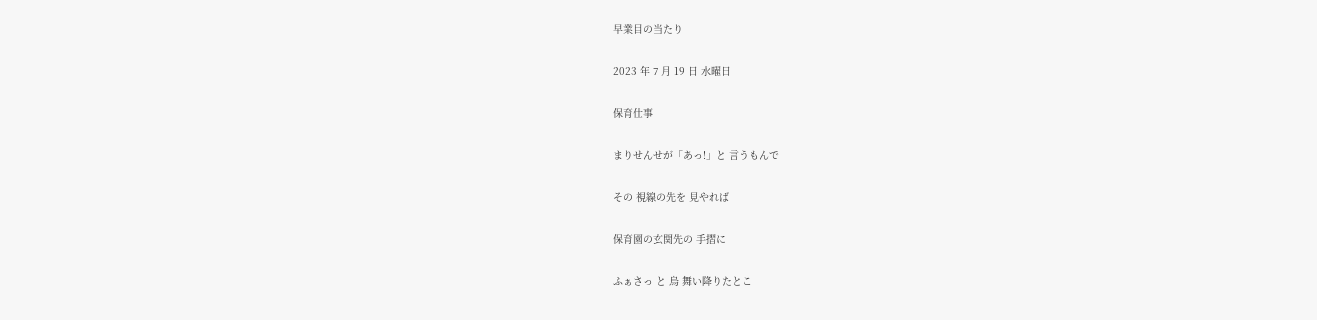早業目の当たり

2023 年 7 月 19 日 水曜日

保育仕事

まりせんせが「あっ!」と 言うもんで

その 視線の先を 見やれば

保育園の玄関先の 手摺に

ふぁさっ と 烏 舞い降りたとこ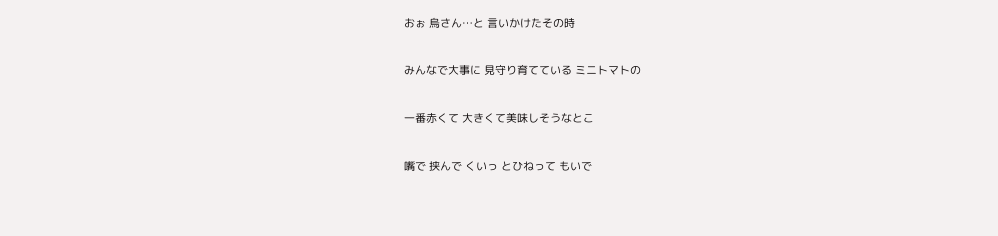おぉ 烏さん…と 言いかけたその時

みんなで大事に 見守り育てている ミニトマトの

一番赤くて 大きくて美味しそうなとこ

嘴で 挟んで くいっ とひねって もいで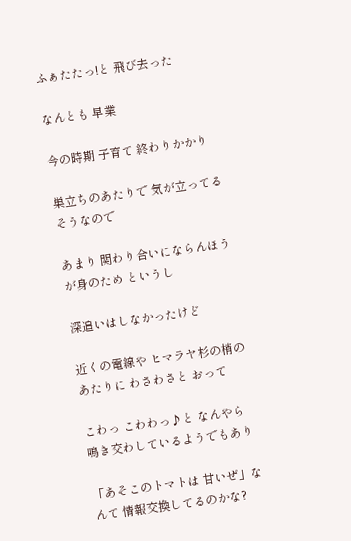ふぁたたっ!と 飛び去った

なんとも 早業

今の時期 子育て 終わりかかり

巣立ちのあたりで 気が立ってるそうなので

あまり 関わり合いにならんほうが身のため というし

深追いはしなかったけど

近くの電線や ヒマラヤ杉の梢のあたりに わさわさと おって

こわっ こわわっ♪と なんやら 鳴き交わしているようでもあり

「あそこのトマトは 甘いぜ」なんて 情報交換してるのかな?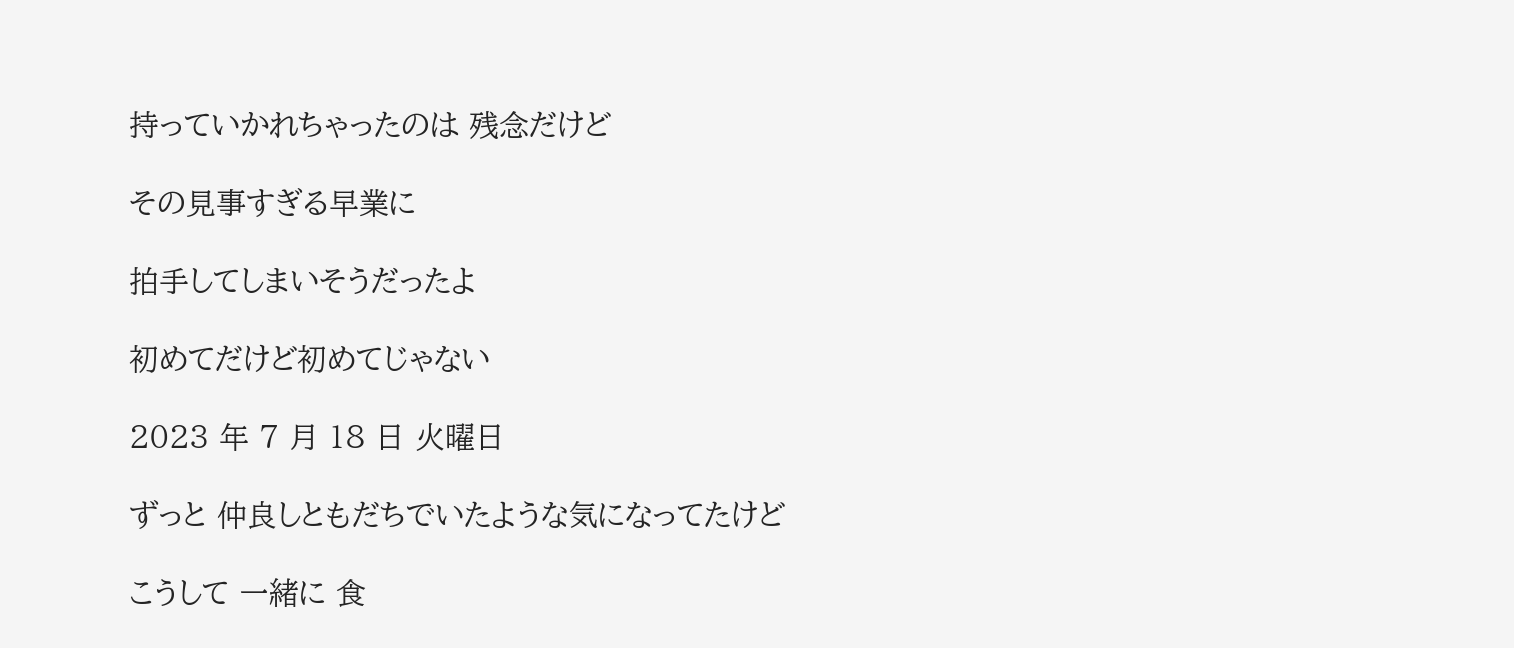持っていかれちゃったのは 残念だけど

その見事すぎる早業に

拍手してしまいそうだったよ

初めてだけど初めてじゃない

2023 年 7 月 18 日 火曜日

ずっと 仲良しともだちでいたような気になってたけど

こうして 一緒に 食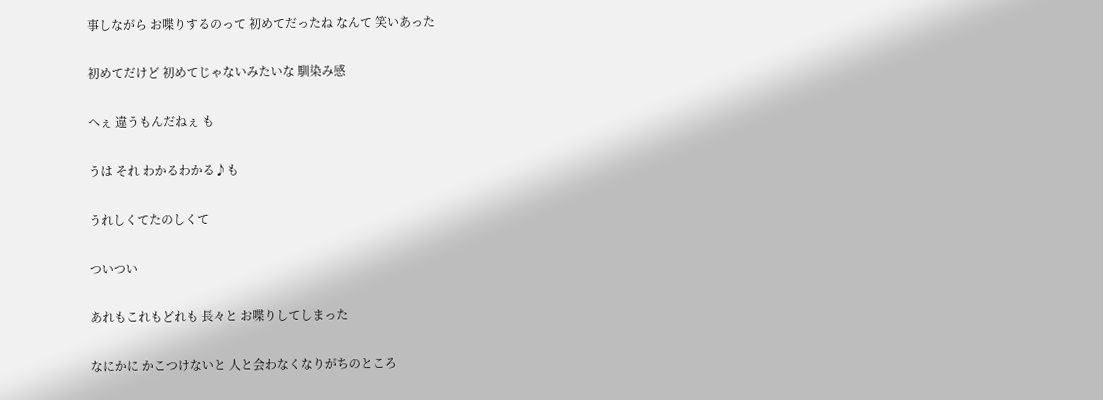事しながら お喋りするのって 初めてだったね なんて 笑いあった

初めてだけど 初めてじゃないみたいな 馴染み感

へぇ 違うもんだねぇ も

うは それ わかるわかる♪も

うれしくてたのしくて

ついつい

あれもこれもどれも 長々と お喋りしてしまった

なにかに かこつけないと 人と会わなくなりがちのところ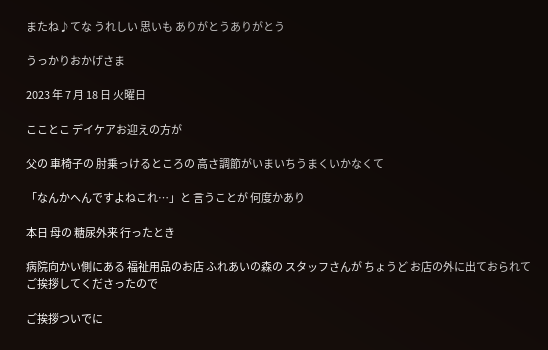またね♪てな うれしい 思いも ありがとうありがとう

うっかりおかげさま

2023 年 7 月 18 日 火曜日

こことこ デイケアお迎えの方が

父の 車椅子の 肘乗っけるところの 高さ調節がいまいちうまくいかなくて

「なんかへんですよねこれ…」と 言うことが 何度かあり

本日 母の 糖尿外来 行ったとき

病院向かい側にある 福祉用品のお店 ふれあいの森の スタッフさんが ちょうど お店の外に出ておられて ご挨拶してくださったので

ご挨拶ついでに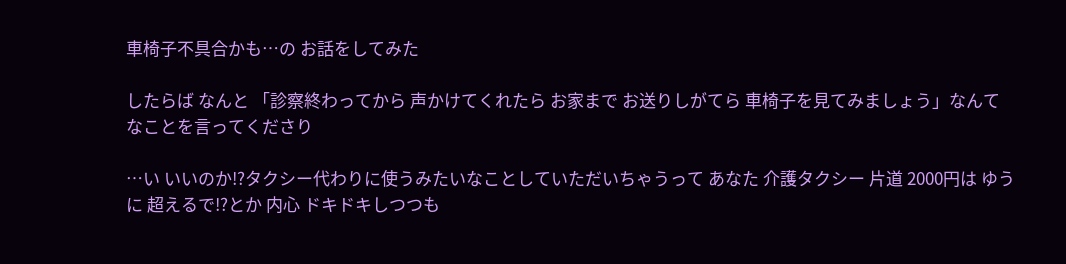車椅子不具合かも…の お話をしてみた

したらば なんと 「診察終わってから 声かけてくれたら お家まで お送りしがてら 車椅子を見てみましょう」なんてなことを言ってくださり

…い いいのか!?タクシー代わりに使うみたいなことしていただいちゃうって あなた 介護タクシー 片道 2000円は ゆうに 超えるで!?とか 内心 ドキドキしつつも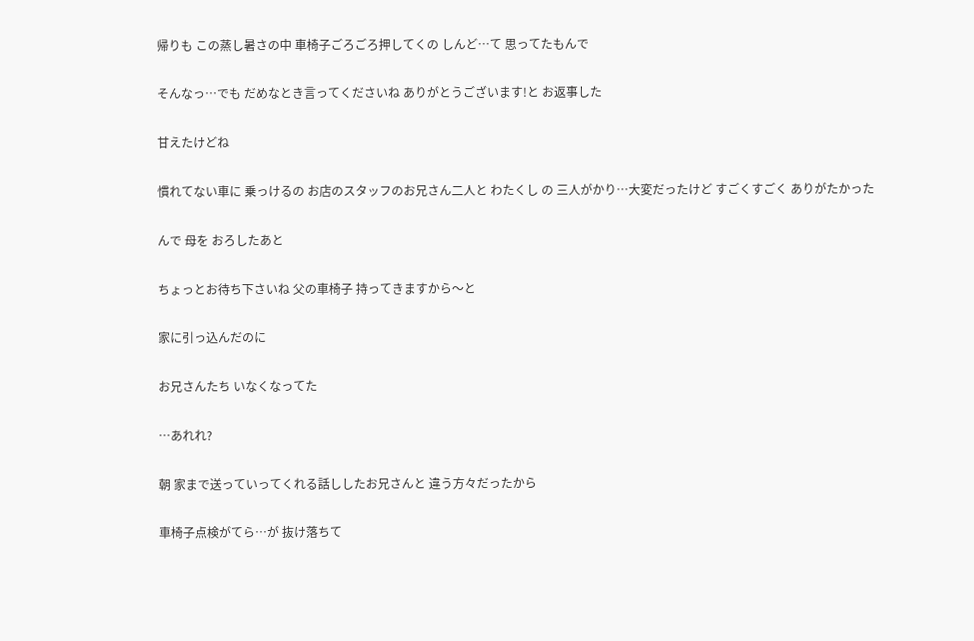帰りも この蒸し暑さの中 車椅子ごろごろ押してくの しんど…て 思ってたもんで

そんなっ…でも だめなとき言ってくださいね ありがとうございます!と お返事した

甘えたけどね

慣れてない車に 乗っけるの お店のスタッフのお兄さん二人と わたくし の 三人がかり…大変だったけど すごくすごく ありがたかった

んで 母を おろしたあと

ちょっとお待ち下さいね 父の車椅子 持ってきますから〜と

家に引っ込んだのに

お兄さんたち いなくなってた

…あれれ?

朝 家まで送っていってくれる話ししたお兄さんと 違う方々だったから

車椅子点検がてら…が 抜け落ちて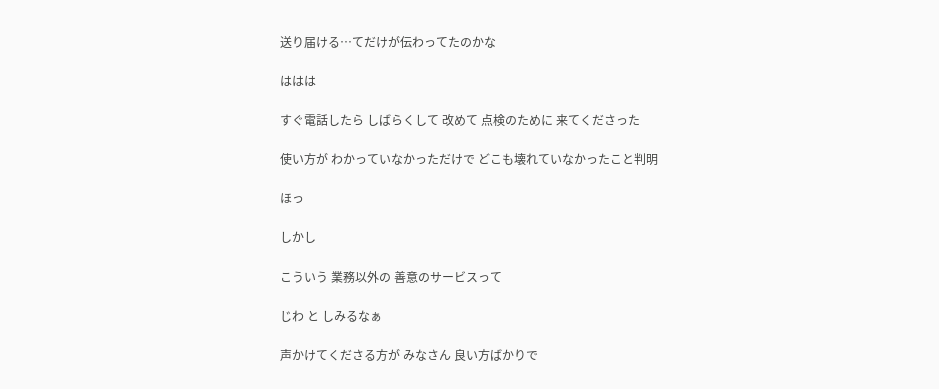送り届ける…てだけが伝わってたのかな

ははは

すぐ電話したら しばらくして 改めて 点検のために 来てくださった

使い方が わかっていなかっただけで どこも壊れていなかったこと判明

ほっ

しかし

こういう 業務以外の 善意のサービスって

じわ と しみるなぁ

声かけてくださる方が みなさん 良い方ばかりで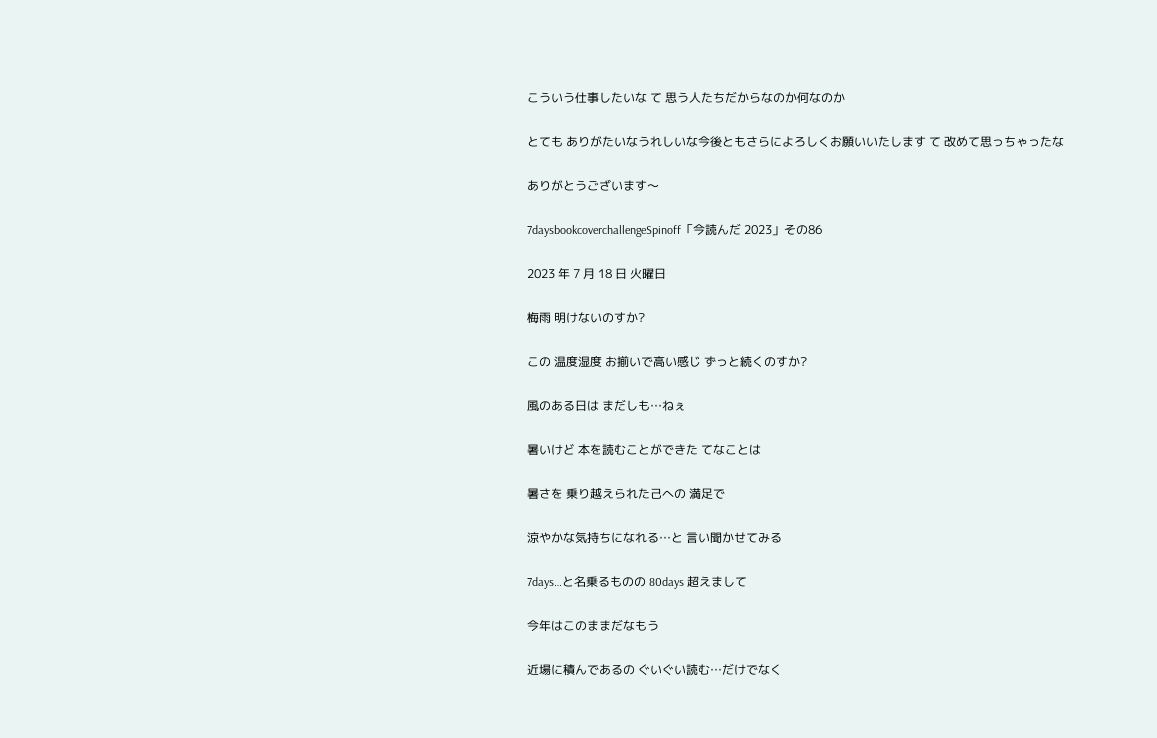こういう仕事したいな て 思う人たちだからなのか何なのか

とても ありがたいなうれしいな今後ともさらによろしくお願いいたします て 改めて思っちゃったな

ありがとうございます〜

7daysbookcoverchallengeSpinoff「今読んだ 2023」その86

2023 年 7 月 18 日 火曜日

梅雨 明けないのすか?

この 温度湿度 お揃いで高い感じ ずっと続くのすか?

風のある日は まだしも…ねぇ

暑いけど 本を読むことができた てなことは

暑さを 乗り越えられた己への 満足で

涼やかな気持ちになれる…と 言い聞かせてみる

7days…と名乗るものの 80days 超えまして

今年はこのままだなもう

近場に積んであるの ぐいぐい読む…だけでなく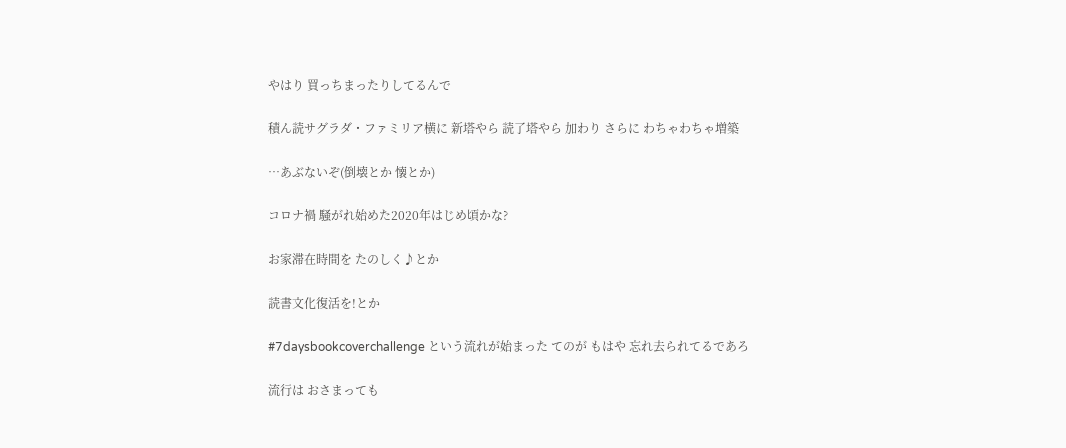やはり 買っちまったりしてるんで

積ん読サグラダ・ファミリア横に 新塔やら 読了塔やら 加わり さらに わちゃわちゃ増築

…あぶないぞ(倒壊とか 懐とか)

コロナ禍 騒がれ始めた2020年はじめ頃かな?

お家滞在時間を たのしく♪とか

読書文化復活を!とか

#7daysbookcoverchallenge という流れが始まった てのが もはや 忘れ去られてるであろ

流行は おさまっても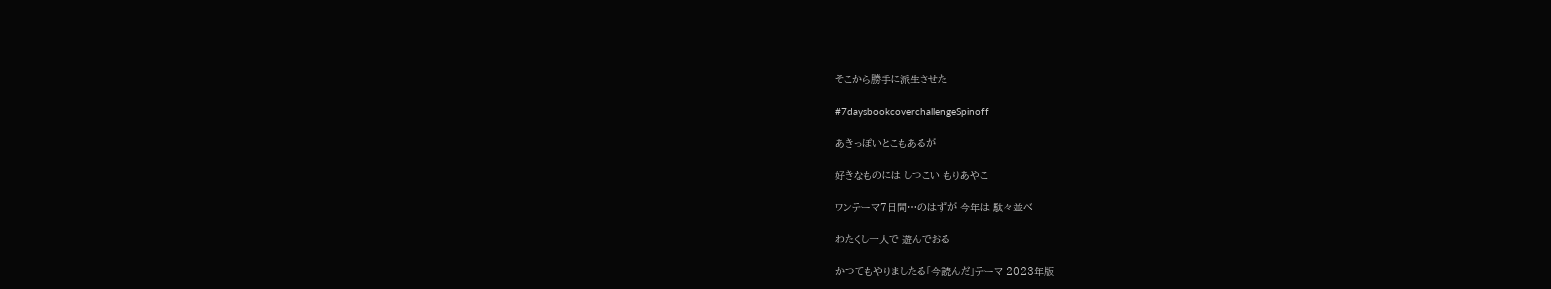そこから勝手に派生させた

#7daysbookcoverchallengeSpinoff

あきっぽいとこもあるが

好きなものには しつこい もりあやこ

ワンテーマ7日間…のはずが 今年は 駄々並べ

わたくし一人で 遊んでおる

かつてもやりましたる「今読んだ」テーマ 2023年版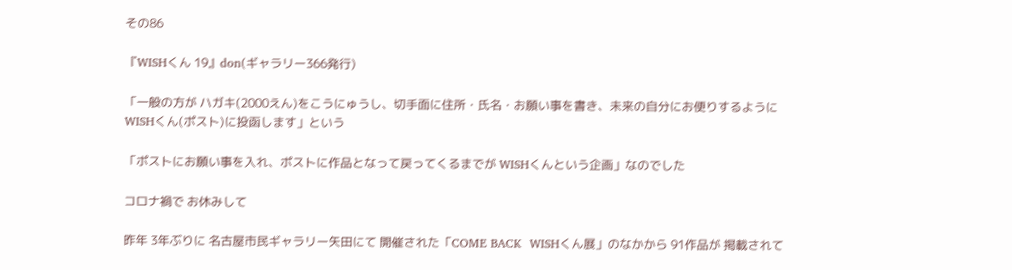その86

『WISHくん 19』don(ギャラリー366発行)

「一般の方が ハガキ(2000えん)をこうにゅうし、切手面に住所・氏名・お願い事を書き、未来の自分にお便りするように WISHくん(ポスト)に投函します」という

「ポストにお願い事を入れ、ポストに作品となって戻ってくるまでが WISHくんという企画」なのでした

コロナ禍で お休みして

昨年 3年ぶりに 名古屋市民ギャラリー矢田にて 開催された「COME BACK  WISHくん展」のなかから 91作品が 掲載されて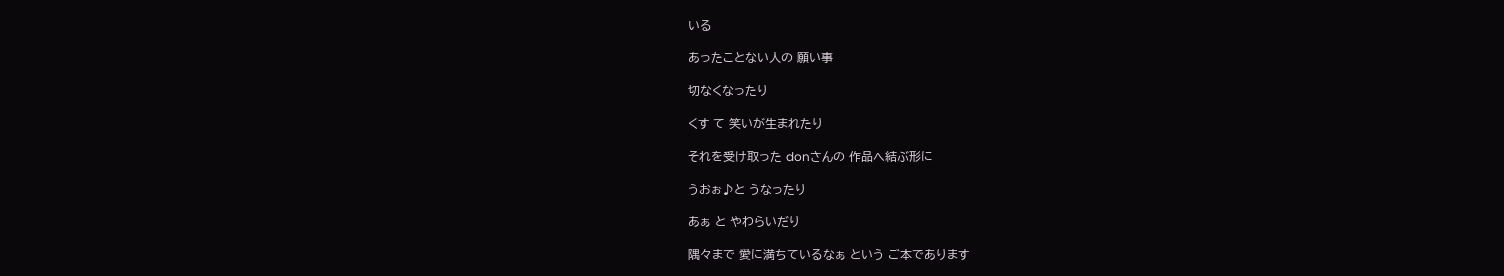いる

あったことない人の 願い事

切なくなったり

くす て 笑いが生まれたり

それを受け取った donさんの 作品へ結ぶ形に

うおぉ♪と うなったり

あぁ と やわらいだり

隅々まで 愛に満ちているなぁ という ご本であります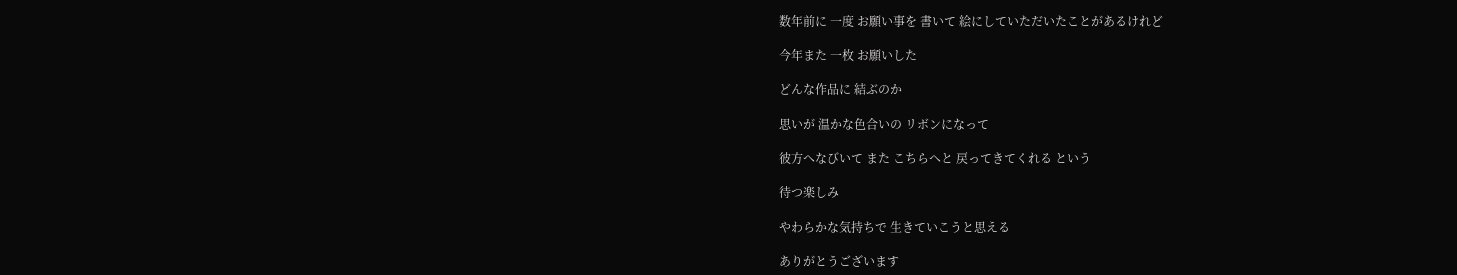数年前に 一度 お願い事を 書いて 絵にしていただいたことがあるけれど

今年また 一枚 お願いした

どんな作品に 結ぶのか

思いが 温かな色合いの リボンになって

彼方へなびいて また こちらへと 戻ってきてくれる という

待つ楽しみ

やわらかな気持ちで 生きていこうと思える

ありがとうございます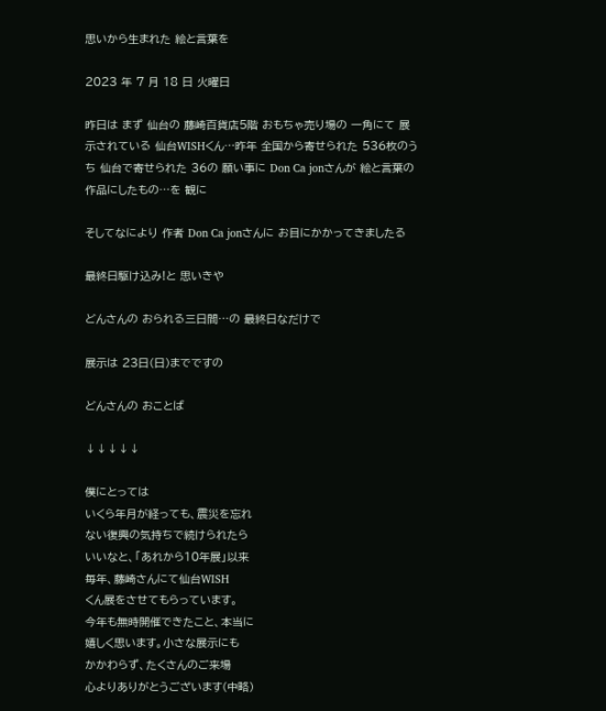思いから生まれた 絵と言葉を

2023 年 7 月 18 日 火曜日

昨日は まず 仙台の 藤崎百貨店5階 おもちゃ売り場の 一角にて 展示されている 仙台WISHくん…昨年 全国から寄せられた 536枚のうち 仙台で寄せられた 36の 願い事に Don Ca jonさんが 絵と言葉の作品にしたもの…を 観に

そしてなにより 作者 Don Ca jonさんに お目にかかってきましたる

最終日駆け込み!と 思いきや

どんさんの おられる三日間…の 最終日なだけで

展示は 23日(日)までですの

どんさんの おことば

↓↓↓↓↓

僕にとっては
いくら年月が経っても、震災を忘れ
ない復興の気持ちで続けられたら
いいなと、「あれから10年展」以来
毎年、藤崎さんにて仙台WISH
くん展をさせてもらっています。
今年も無時開催できたこと、本当に
嬉しく思います。小さな展示にも
かかわらず、たくさんのご来場
心よりありがとうございます(中略)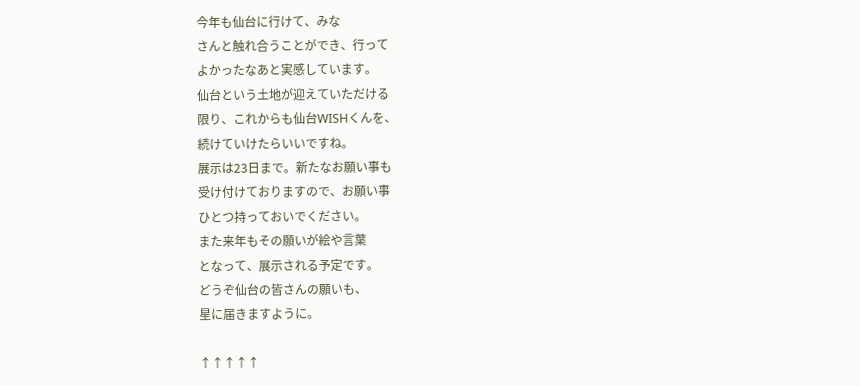今年も仙台に行けて、みな
さんと触れ合うことができ、行って
よかったなあと実感しています。
仙台という土地が迎えていただける
限り、これからも仙台WISHくんを、
続けていけたらいいですね。
展示は23日まで。新たなお願い事も
受け付けておりますので、お願い事
ひとつ持っておいでください。
また来年もその願いが絵や言葉
となって、展示される予定です。
どうぞ仙台の皆さんの願いも、
星に届きますように。

↑↑↑↑↑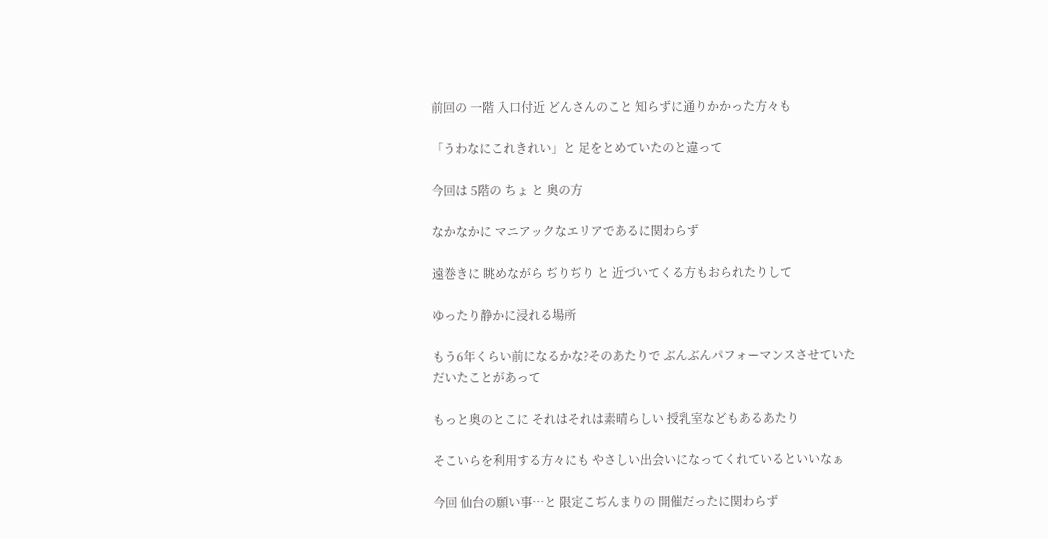前回の 一階 入口付近 どんさんのこと 知らずに通りかかった方々も

「うわなにこれきれい」と 足をとめていたのと違って

今回は 5階の ちょ と 奥の方

なかなかに マニアックなエリアであるに関わらず

遠巻きに 眺めながら ぢりぢり と 近づいてくる方もおられたりして

ゆったり静かに浸れる場所

もう6年くらい前になるかな?そのあたりで ぶんぶんパフォーマンスさせていただいたことがあって

もっと奥のとこに それはそれは素晴らしい 授乳室などもあるあたり

そこいらを利用する方々にも やさしい出会いになってくれているといいなぁ

今回 仙台の願い事…と 限定こぢんまりの 開催だったに関わらず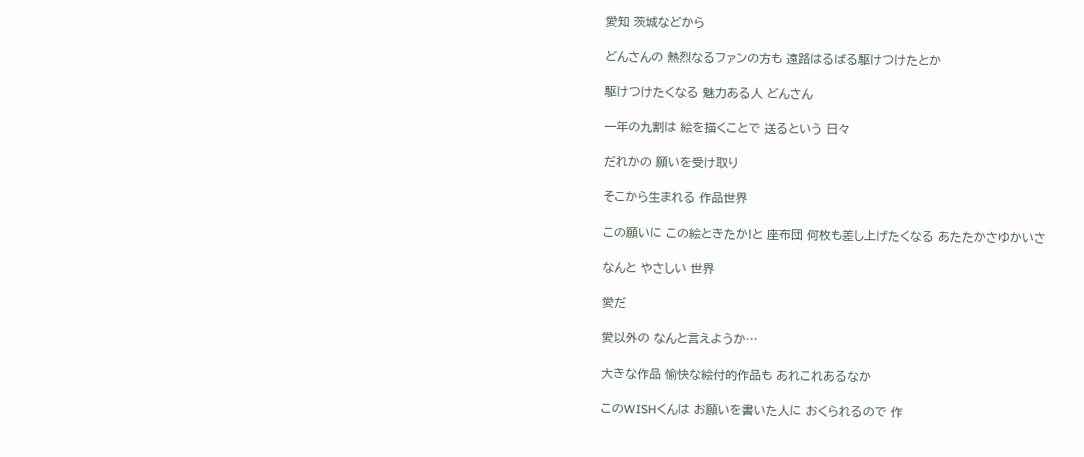愛知 茨城などから

どんさんの 熱烈なるファンの方も 遠路はるばる駆けつけたとか

駆けつけたくなる 魅力ある人 どんさん

一年の九割は 絵を描くことで 送るという 日々

だれかの 願いを受け取り

そこから生まれる 作品世界

この願いに この絵ときたか!と 座布団 何枚も差し上げたくなる あたたかさゆかいさ

なんと やさしい 世界

愛だ

愛以外の なんと言えようか…

大きな作品 愉快な絵付的作品も あれこれあるなか

このWISHくんは お願いを書いた人に おくられるので 作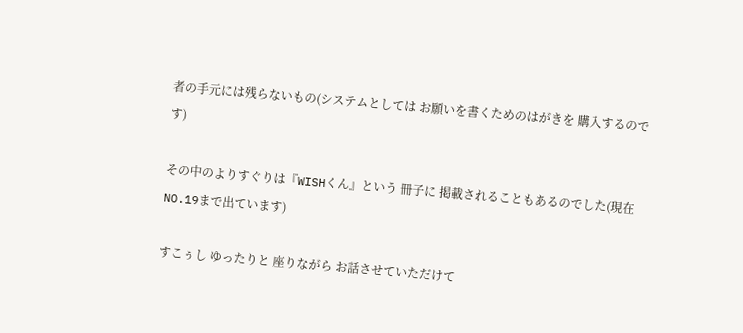者の手元には残らないもの(システムとしては お願いを書くためのはがきを 購入するのです)

その中のよりすぐりは『WISHくん』という 冊子に 掲載されることもあるのでした(現在 NO.19まで出ています)

すこぅし ゆったりと 座りながら お話させていただけて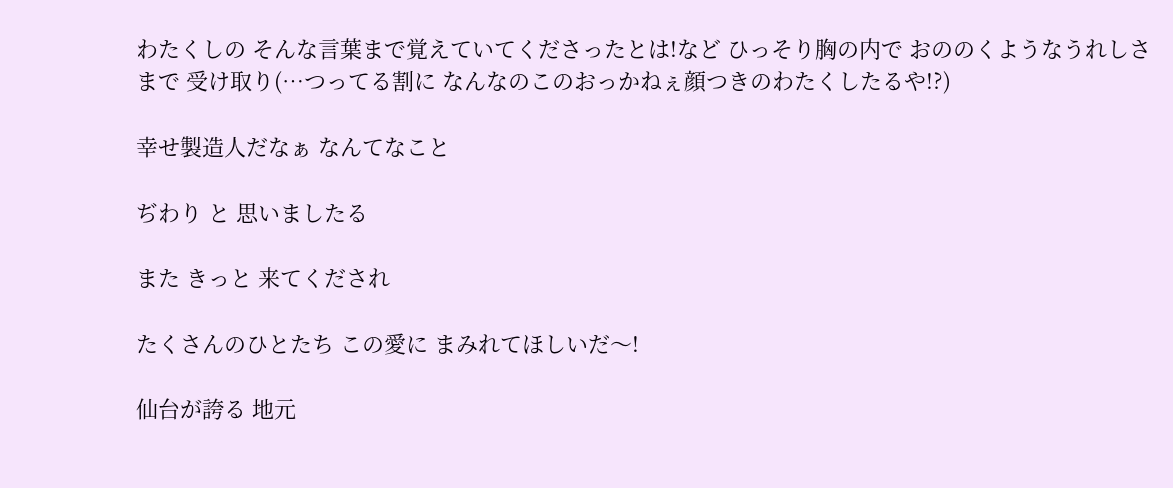わたくしの そんな言葉まで覚えていてくださったとは!など ひっそり胸の内で おののくようなうれしさまで 受け取り(…つってる割に なんなのこのおっかねぇ顔つきのわたくしたるや!?)

幸せ製造人だなぁ なんてなこと

ぢわり と 思いましたる

また きっと 来てくだされ

たくさんのひとたち この愛に まみれてほしいだ〜!

仙台が誇る 地元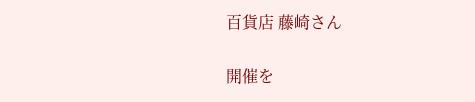百貨店 藤崎さん

開催を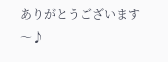ありがとうございます〜♪